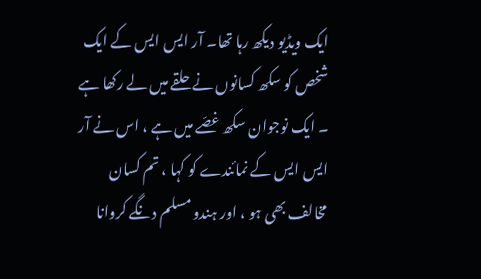ایک ویڈیو دیکھ رہا تھا۔ آر ایس ایس کے ایک شخص کو سکھ کسانوں نے حلقے میں لے رکھا ہے ۔ ایک نوجوان سکھ غصّے میں ہے ، اس نے آر ایس ایس کے نمائندے کو کہا ، تم کسان مخالف بھی ہو ، اور ہندو مسلم دنگے کروانا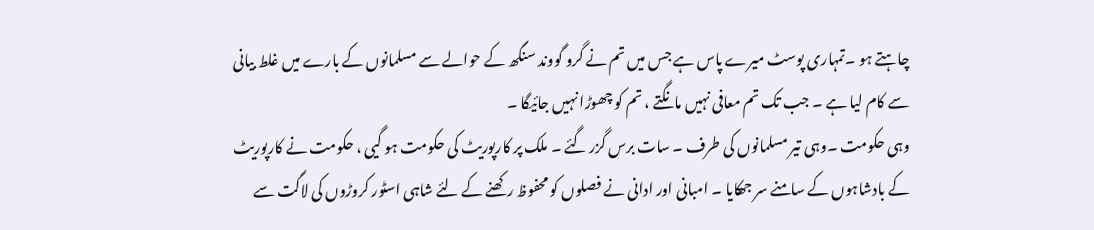چاہتے ہو ۔تمہاری پوسٹ میرے پاس ہے جس میں تم نے گرو گووند سنگھ کے حوالے سے مسلمانوں کے بارے میں غلط بیانی سے کام لیا ہے ۔ جب تک تم معافی نہیں مانگتے ، تم کو چھوڑا نہیں جائیگا ۔
وہی حکومت ۔وہی تیر مسلمانوں کی طرف ۔ سات برس گزر گئے ۔ ملک پر کارپوریٹ کی حکومت ہو گیی ، حکومت نے کارپوریٹ کے بادشاہوں کے سامنے سر جھکایا ۔ امبانی اور ادانی نے فصلوں کو محفوظ رکھنے کے لئے شاہی اسٹور کروڑوں کی لاگت سے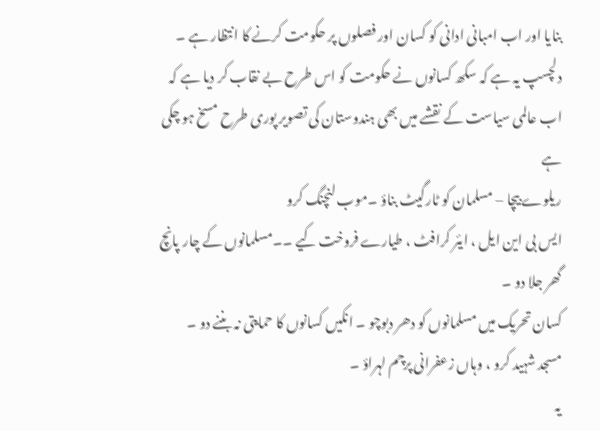بنایا اور اب امبانی ادانی کو کسان اور فصلوں پر حکومت کرنے کا انتظار ہے ۔ دلچسپ یہ ہے کہ سکھ کسانوں نے حکومت کو اس طرح بے نقاب کر دیا ہے کہ اب عالمی سیاست کے نقشے میں بھی ہندوستان کی تصویر پوری طرح مسخ ہو چکی ہے
ریلوے بیچا – مسلمان کو ٹارگیٹ بناؤ ۔موب لنچنگ کرو
ایس بی این ایل ، ایئر کرافٹ ، طیارے فروخت کیے ۔۔مسلمانوں کے چار پانچ گھر جلا دو ۔
کسان تحریک میں مسلمانوں کو دھر دبوچو ۔ انکیں کسانوں کا حمایتی نہ بننے دو ۔
مسجد شہید کرو ، وہاں زعفرانی پرچم لہراؤ ۔
یہ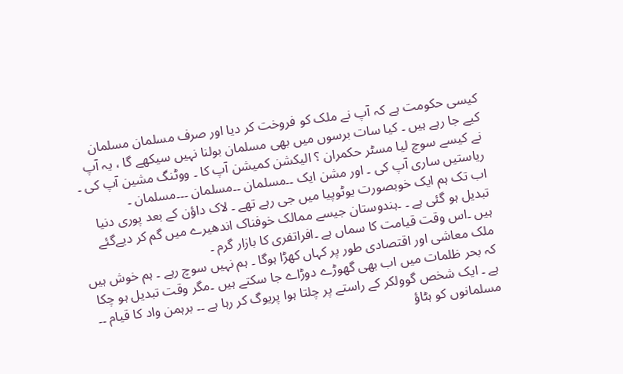کیسی حکومت ہے کہ آپ نے ملک کو فروخت کر دیا اور صرف مسلمان مسلمان کیے جا رہے ہیں ۔ کیا سات برسوں میں بھی مسلمان بولنا نہیں سیکھے گا ، یہ آپ نے کیسے سوچ لیا مسٹر حکمران ؟ الیکشن کمیشن آپ کا ۔ ووٹنگ مشین آپ کی ۔ ریاستیں ساری آپ کی ۔ اور مشن ایک ۔۔مسلمان ۔۔مسلمان ۔۔۔مسلمان ۔
اب تک ہم ایک خوبصورت یوٹوپیا میں جی رہے تھے ۔ لاک داؤن کے بعد پوری دنیا تبدیل ہو گئی ہے ۔ ۔ہندوستان جیسے ممالک خوفناک اندھیرے میں گم کر دیےگئے ہیں ۔اس وقت قیامت کا سماں ہے ۔افراتفری کا بازار گرم ۔
ملک معاشی اور اقتصادی طور پر کہاں کھڑا ہوگا ۔ ہم نہیں سوچ رہے ۔ ہم خوش ہیں کہ بحر ظلمات میں اب بھی گھوڑے دوڑاے جا سکتے ہیں ۔مگر وقت تبدیل ہو چکا ہے ۔ ایک شخص گوولکر کے راستے پر چلتا ہوا پریوگ کر رہا ہے ۔۔ برہمن واد کا قیام ۔۔ مسلمانوں کو ہٹاؤ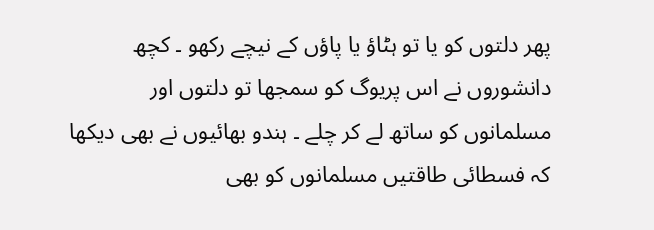پھر دلتوں کو یا تو ہٹاؤ یا پاؤں کے نیچے رکھو ۔ کچھ دانشوروں نے اس پریوگ کو سمجھا تو دلتوں اور مسلمانوں کو ساتھ لے کر چلے ۔ ہندو بھائیوں نے بھی دیکھا کہ فسطائی طاقتیں مسلمانوں کو بھی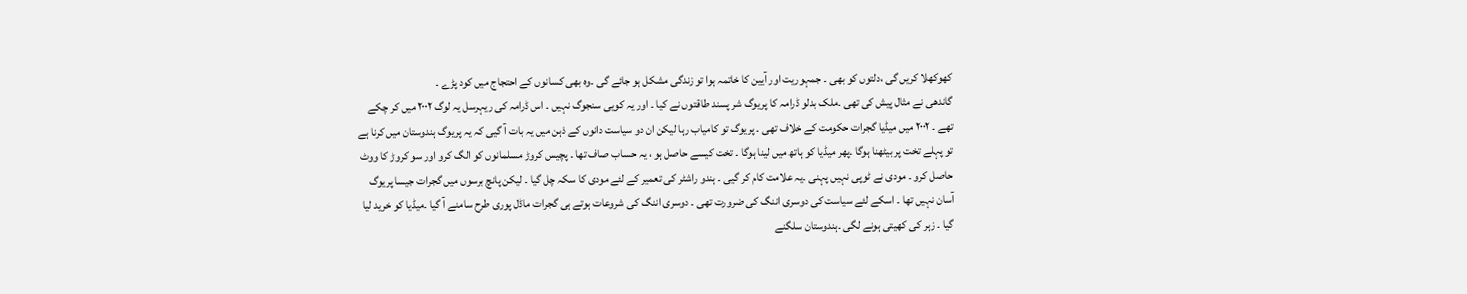کھوکھلا کریں گی ،دلتوں کو بھی ۔ جمہوریت اور آیین کا خاتمہ ہوا تو زندگی مشکل ہو جائے گی ۔وہ بھی کسانوں کے احتجاج میں کود پڑے ۔
گاندھی نے مثال پیش کی تھی ۔ملک بدلو ڈرامہ کا پریوگ شر پسند طاقتوں نے کیا ۔ اور یہ کویی سنجوگ نہیں ۔ اس ڈرامہ کی ریہرسل یہ لوگ ٢٠٠٢ میں کر چکے تھے ۔ ٢٠٠٢ میں میڈیا گجرات حکومت کے خلاف تھی ۔ پریوگ تو کامیاب رہا لیکن ان دو سیاست دانوں کے ذہن میں یہ بات آ گیی کہ یہ پریوگ ہندوستان میں کرنا ہے تو پہلے تخت پر بیٹھنا ہوگا ۔پھر میڈیا کو ہاتھ میں لینا ہوگا ۔ تخت کیسے حاصل ہو ، یہ حساب صاف تھا ۔ پچیس کروڑ مسلمانوں کو الگ کرو اور سو کروڑ کا ووٹ حاصل کرو ۔ مودی نے ٹوپی نہیں پہنی ۔یہ علامت کام کر گیی ۔ ہندو راشٹر کی تعمیر کے لئے مودی کا سکہ چل گیا ۔ لیکن پانچ برسوں میں گجرات جیسا پریوگ آسان نہیں تھا ۔ اسکے لئے سیاست کی دوسری اننگ کی ضرورت تھی ۔ دوسری اننگ کی شروعات ہوتے ہی گجرات ماڈل پوری طرح سامنے آ گیا ۔میڈیا کو خرید لیا گیا ۔ زہر کی کھیتی ہونے لگی ۔ہندوستان سلگنے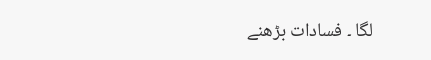لگا ۔ فسادات بڑھنے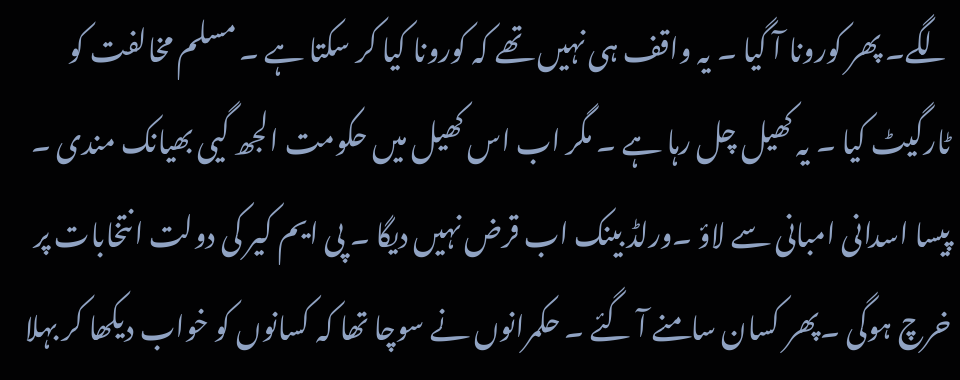لگے۔ پھر کورونا آ گیا ۔ یہ واقف ہی نہیں تھے کہ کورونا کیا کر سکتا ہے ۔ مسلم مخالفت کو ٹارگیٹ کیا ۔ یہ کھیل چل رہا ہے ۔ مگر اب اس کھیل میں حکومت الجھ گیی بھیانک مندی ۔ پیسا اسدانی امبانی سے لاؤ ۔ورلڈ بینک اب قرض نہیں دیگا ۔ پی ایم کیر کی دولت انتخابات پر خرچ ہوگی ۔پھر کسان سامنے آ گئے ۔ حکمرانوں نے سوچا تھا کہ کسانوں کو خواب دیکھا کر بہلا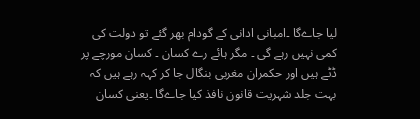لیا جاےگا ۔امبانی ادانی کے گودام بھر گئے تو دولت کی کمی نہیں رہے گی ۔ مگر ہائے رے کسان ۔ کسان مورچے پر ڈٹے ہیں اور حکمران مغربی بنگال جا کر کہہ رہے ہیں کہ بہت جلد شہریت قانون نافذ کیا جاےگا ۔یعنی کسان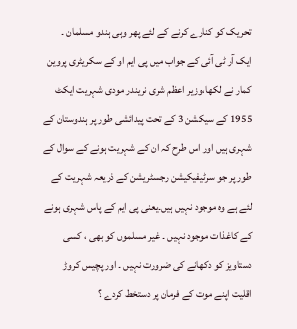تحریک کو کنارے کرنے کے لئے پھر وہی ہندو مسلمان ۔
ایک آر ٹی آئی کے جواب میں پی ایم او کے سکریٹری پروین کمار نے لکھا،وزیر اعظم شری نریندر مودی شہریت ایکٹ 1955 کے سیکشن 3 کے تحت پیدائشی طور پر ہندوستان کے شہری ہیں اور اس طرح کہ ان کے شہریت ہونے کے سوال کے طور پر جو سرٹیفیکیشن رجسٹریشن کے ذریعہ شہریت کے لئے ہے وہ موجود نہیں ہیں۔یعنی پی ایم کے پاس شہری ہونے کے کاغذات موجود نہیں ۔ غیر مسلموں کو بھی ، کسی دستاویز کو دکھانے کی ضرورت نہیں ۔ اور پچیس کروڑ اقلیت اپنے موت کے فرمان پر دستخط کردے ؟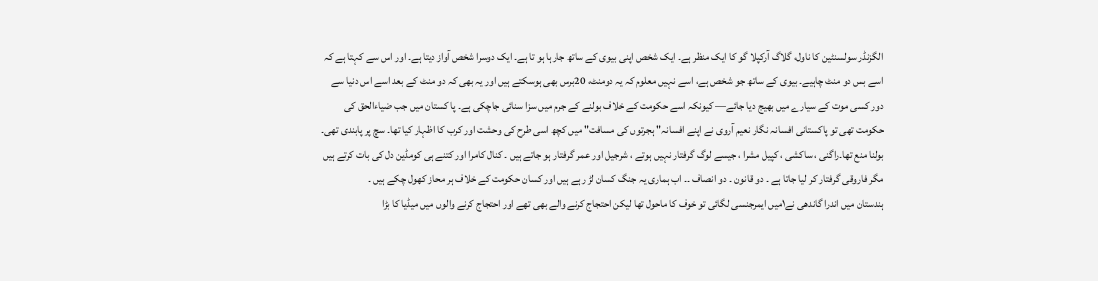الگزنڈر سولسنٹین کا ناول، گلاگ آرکپلا گو کا ایک منظر ہے۔ ایک شخص اپنی بیوی کے ساتھ جارہا ہو تا ہے۔ ایک دوسرا شخص آواز دیتا ہے۔ اور اس سے کہتا ہے کہ اسے بس دو منٹ چاہیے۔ بیوی کے ساتھ جو شخص ہے، اسے نہیں معلوم کہ یہ دومنٹ، 20برس بھی ہوسکتے ہیں اور یہ بھی کہ دو منٹ کے بعد اسے اس دنیا سے دور کسی موت کے سیارے میں بھیج دیا جائے— کیونکہ اسے حکومت کے خلاف بولنے کے جرم میں سزا سنائی جاچکی ہے۔ پا کستان میں جب ضیاءالحق کی حکومت تھی تو پاکستانی افسانہ نگار نعیم آروی نے اپنے افسانہ" ہجرتوں کی مسافت" میں کچھ اسی طرح کی وحشت اور کرب کا اظہار کیا تھا۔ سچ پر پابندی تھی۔ بولنا منع تھا۔راگنی ، ساکشی ، کپیل مشرا ، جیسے لوگ گرفتار نہیں ہوتے ، شرجیل اور عمر گرفتار ہو جاتے ہیں ۔ کنال کامرا اور کتنے ہی کومڈین دل کی بات کرتے ہیں مگر فاروقی گرفتار کر لیا جاتا ہے ۔ دو قانون ۔ دو انصاف ۔۔ اب ہماری یہ جنگ کسان لڑ رہے ہیں اور کسان حکومت کے خلاف ہر محاز کھول چکے ہیں ۔
ہندستان میں اندرا گاندھی نے١میں ایمرجنسی لگائی تو خوف کا ماحول تھا لیکن احتجاج کرنے والے بھی تھے اور احتجاج کرنے والوں میں میڈیا کا بڑا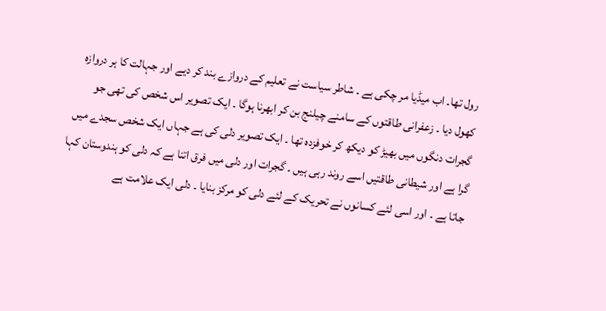رول تھا۔ اب میڈیا مر چکی ہے ۔ شاطر سیاست نے تعلیم کے دروازے بند کر دیے اور جہالت کا ہر دروازہ کھول دیا ۔ زعفرانی طاقتوں کے سامنے چیلنج بن کر ابھرنا ہوگا ۔ ایک تصویر اس شخص کی تھی جو گجرات دنگوں میں بھیڑ کو دیکھ کر خوفزدہ تھا ۔ ایک تصویر دلی کی ہے جہاں ایک شخص سجدے میں گرا ہے اور شیطانی طاقتیں اسے روند رہی ہیں ۔ گجرات اور دلی میں فرق اتنا ہے کہ دلی کو ہندوستان کہا جاتا ہے ۔ اور اسی لئے کسانوں نے تحریک کے لئے دلی کو مرکز بنایا ۔ دلی ایک علامت ہے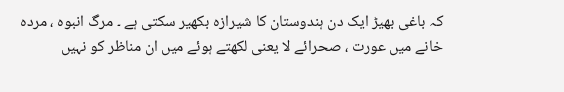کہ باغی بھیڑ ایک دن ہندوستان کا شیرازہ بکھیر سکتی ہے ۔ مرگ انبوہ ، مردہ خانے میں عورت ، صحرائے لا یعنی لکھتے ہوئے میں ان مناظر کو نہیں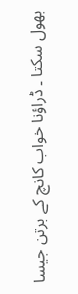بھول سکتا ۔ ڈراؤنا خواب کانچ کے برتن جیسا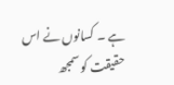ہے ۔ کسانوں نے اس حقیقت کو سمجھ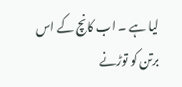لیا ہے ۔ اب کانچ کے اس برتن کو توڑنے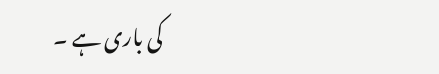کی باری ہے ۔